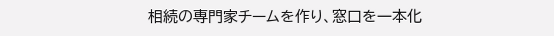相続の専門家チームを作り、窓口を一本化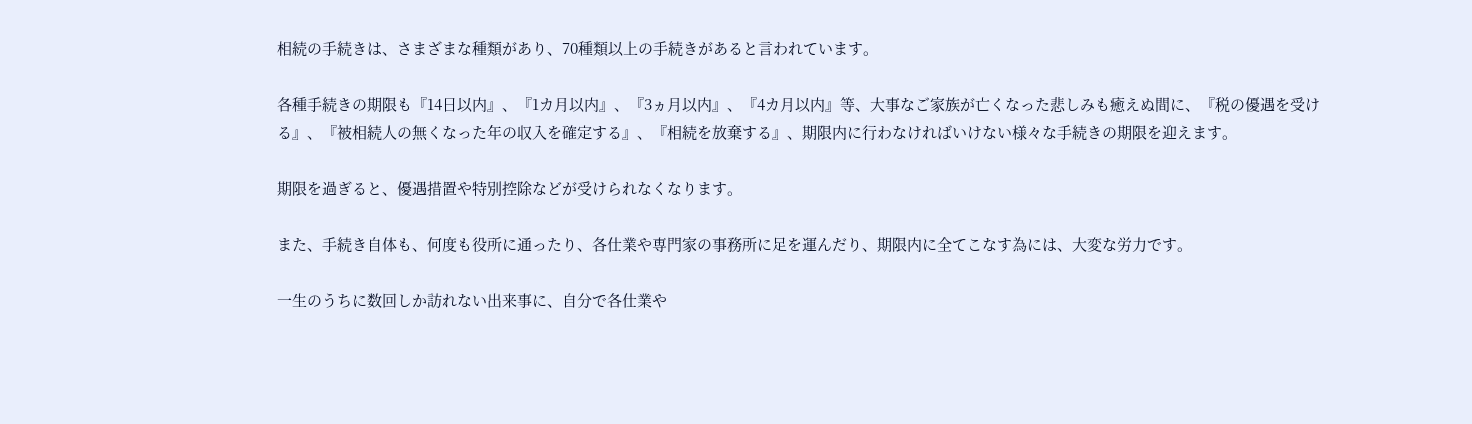相続の手続きは、さまざまな種類があり、70種類以上の手続きがあると言われています。

各種手続きの期限も『14日以内』、『1カ月以内』、『3ヵ月以内』、『4カ月以内』等、大事なご家族が亡くなった悲しみも癒えぬ間に、『税の優遇を受ける』、『被相続人の無くなった年の収入を確定する』、『相続を放棄する』、期限内に行わなければいけない様々な手続きの期限を迎えます。

期限を過ぎると、優遇措置や特別控除などが受けられなくなります。

また、手続き自体も、何度も役所に通ったり、各仕業や専門家の事務所に足を運んだり、期限内に全てこなす為には、大変な労力です。

一生のうちに数回しか訪れない出来事に、自分で各仕業や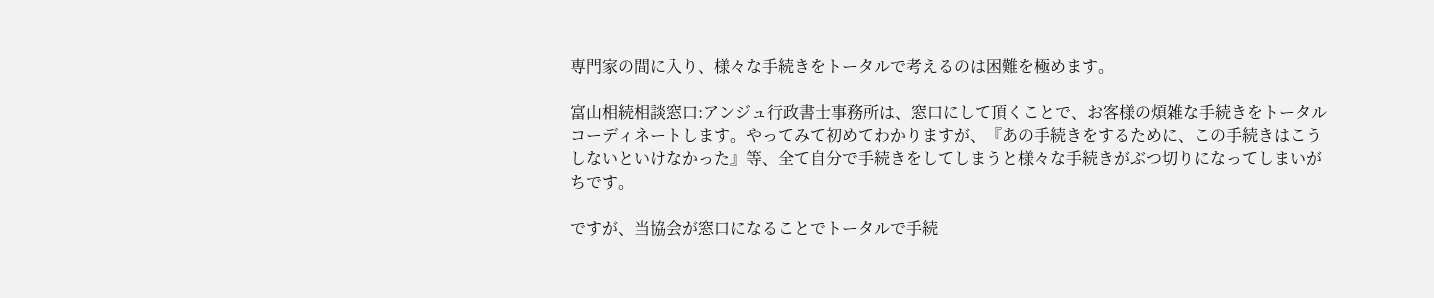専門家の間に入り、様々な手続きをトータルで考えるのは困難を極めます。

富山相続相談窓口:アンジュ行政書士事務所は、窓口にして頂くことで、お客様の煩雑な手続きをトータルコーディネートします。やってみて初めてわかりますが、『あの手続きをするために、この手続きはこうしないといけなかった』等、全て自分で手続きをしてしまうと様々な手続きがぶつ切りになってしまいがちです。

ですが、当協会が窓口になることでトータルで手続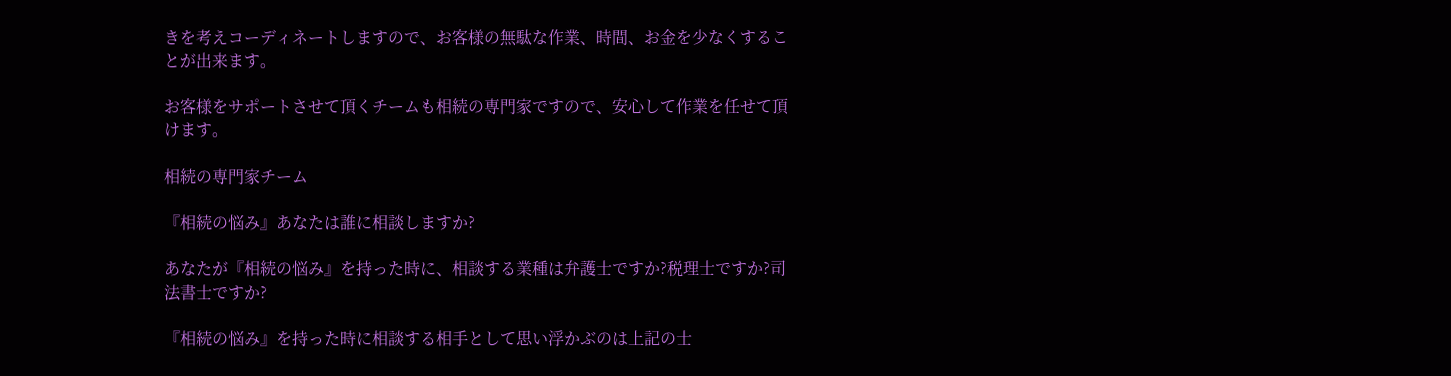きを考えコーディネートしますので、お客様の無駄な作業、時間、お金を少なくすることが出来ます。

お客様をサポートさせて頂くチームも相続の専門家ですので、安心して作業を任せて頂けます。

相続の専門家チーム

『相続の悩み』あなたは誰に相談しますか?

あなたが『相続の悩み』を持った時に、相談する業種は弁護士ですか?税理士ですか?司法書士ですか?

『相続の悩み』を持った時に相談する相手として思い浮かぶのは上記の士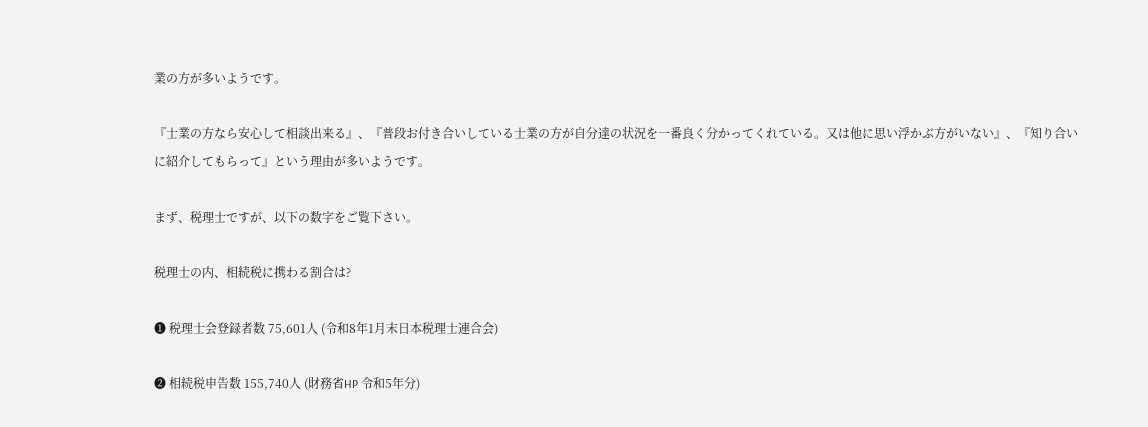業の方が多いようです。

『士業の方なら安心して相談出来る』、『普段お付き合いしている士業の方が自分達の状況を一番良く分かってくれている。又は他に思い浮かぶ方がいない』、『知り合いに紹介してもらって』という理由が多いようです。

まず、税理士ですが、以下の数字をご覧下さい。

税理士の内、相続税に携わる割合は?

➊ 税理士会登録者数 75,601人 (令和8年1月末日本税理士連合会)

➋ 相続税申告数 155,740人 (財務省HP 令和5年分)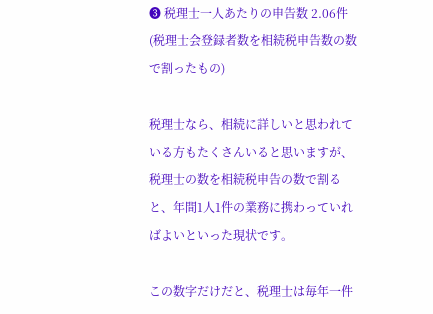➌ 税理士一人あたりの申告数 2.06件 (税理士会登録者数を相続税申告数の数で割ったもの)

税理士なら、相続に詳しいと思われている方もたくさんいると思いますが、税理士の数を相続税申告の数で割ると、年間1人1件の業務に携わっていればよいといった現状です。

この数字だけだと、税理士は毎年一件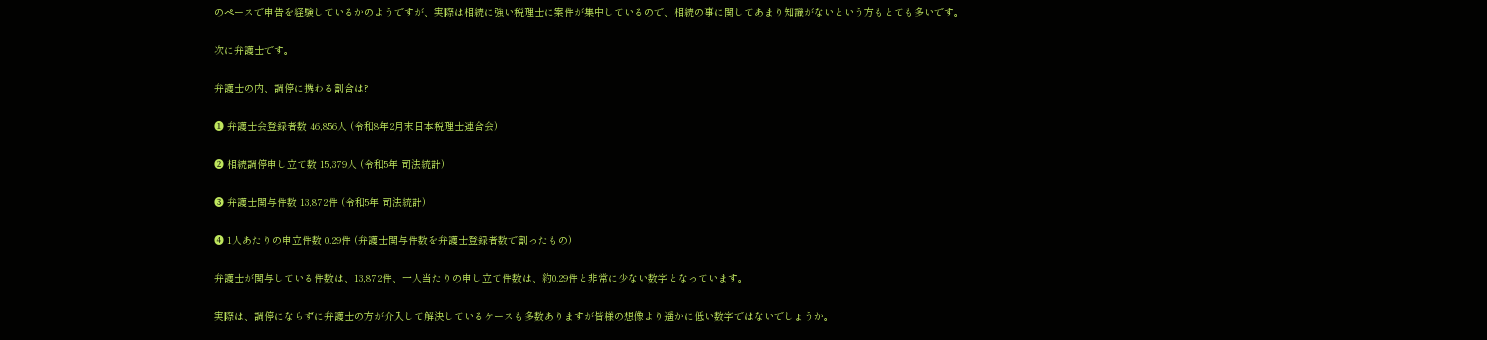のペースで申告を経験しているかのようですが、実際は相続に強い税理士に案件が集中しているので、相続の事に関してあまり知識がないという方もとても多いです。

次に弁護士です。

弁護士の内、調停に携わる割合は?

➊ 弁護士会登録者数 46,856人 (令和8年2月末日本税理士連合会)

➋ 相続調停申し立て数 15,379人 (令和5年 司法統計)

➌ 弁護士関与件数 13,872件 (令和5年 司法統計)

➍ 1人あたりの申立件数 0.29件 (弁護士関与件数を弁護士登録者数で割ったもの)

弁護士が関与している件数は、13,872件、一人当たりの申し立て件数は、約0.29件と非常に少ない数字となっています。

実際は、調停にならずに弁護士の方が介入して解決しているケースも多数ありますが皆様の想像より遥かに低い数字ではないでしょうか。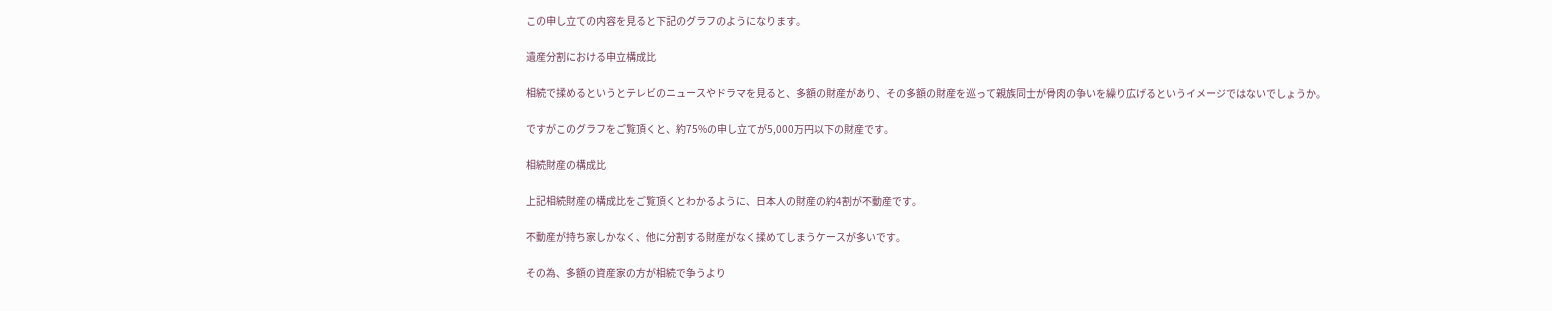この申し立ての内容を見ると下記のグラフのようになります。

遺産分割における申立構成比

相続で揉めるというとテレビのニュースやドラマを見ると、多額の財産があり、その多額の財産を巡って親族同士が骨肉の争いを繰り広げるというイメージではないでしょうか。

ですがこのグラフをご覧頂くと、約75%の申し立てが5,000万円以下の財産です。

相続財産の構成比

上記相続財産の構成比をご覧頂くとわかるように、日本人の財産の約4割が不動産です。

不動産が持ち家しかなく、他に分割する財産がなく揉めてしまうケースが多いです。

その為、多額の資産家の方が相続で争うより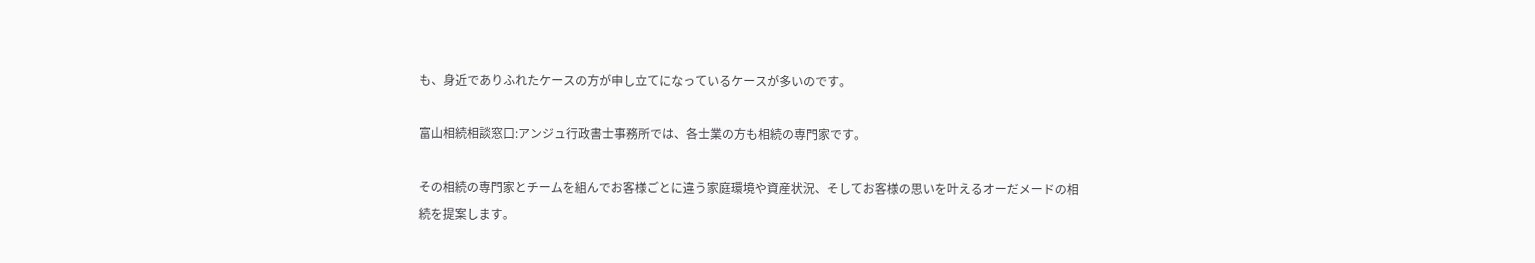も、身近でありふれたケースの方が申し立てになっているケースが多いのです。

富山相続相談窓口:アンジュ行政書士事務所では、各士業の方も相続の専門家です。

その相続の専門家とチームを組んでお客様ごとに違う家庭環境や資産状況、そしてお客様の思いを叶えるオーだメードの相続を提案します。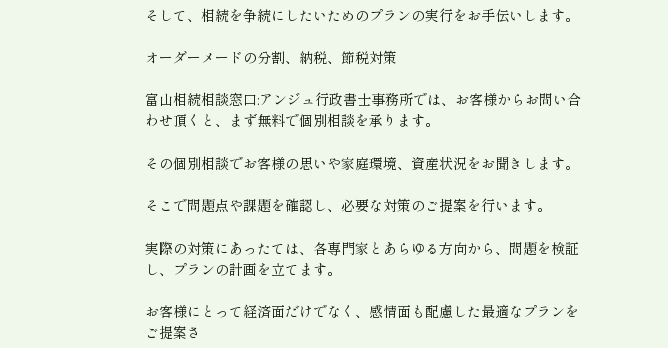そして、相続を争続にしたいためのプランの実行をお手伝いします。

オーダーメードの分割、納税、節税対策

富山相続相談窓口:アンジュ行政書士事務所では、お客様からお問い合わせ頂くと、まず無料で個別相談を承ります。

その個別相談でお客様の思いや家庭環境、資産状況をお聞きします。

そこで問題点や課題を確認し、必要な対策のご提案を行います。

実際の対策にあったては、各専門家とあらゆる方向から、問題を検証し、プランの計画を立てます。

お客様にとって経済面だけでなく、感情面も配慮した最適なプランをご提案さ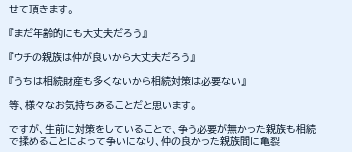せて頂きます。

『まだ年齢的にも大丈夫だろう』

『ウチの親族は仲が良いから大丈夫だろう』

『うちは相続財産も多くないから相続対策は必要ない』

等、様々なお気持ちあることだと思います。

ですが、生前に対策をしていることで、争う必要が無かった親族も相続で揉めることによって争いになり、仲の良かった親族間に亀裂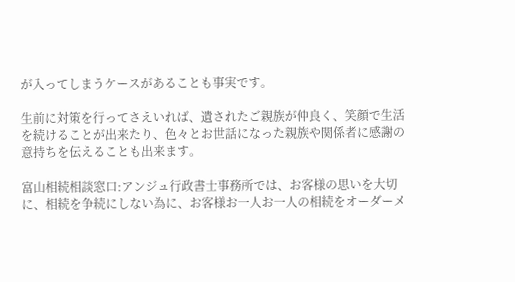が入ってしまうケースがあることも事実です。

生前に対策を行ってさえいれば、遺されたご親族が仲良く、笑顔で生活を続けることが出来たり、色々とお世話になった親族や関係者に感謝の意持ちを伝えることも出来ます。

富山相続相談窓口:アンジュ行政書士事務所では、お客様の思いを大切に、相続を争続にしない為に、お客様お一人お一人の相続をオーダーメ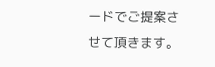ードでご提案させて頂きます。